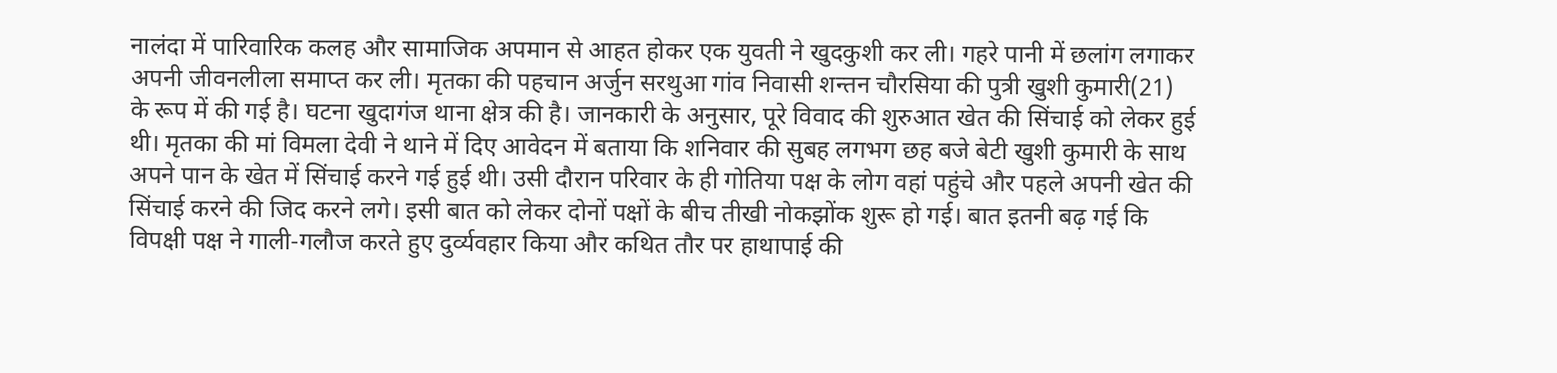नालंदा में पारिवारिक कलह और सामाजिक अपमान से आहत होकर एक युवती ने खुदकुशी कर ली। गहरे पानी में छलांग लगाकर अपनी जीवनलीला समाप्त कर ली। मृतका की पहचान अर्जुन सरथुआ गांव निवासी शन्तन चौरसिया की पुत्री खुशी कुमारी(21) के रूप में की गई है। घटना खुदागंज थाना क्षेत्र की है। जानकारी के अनुसार, पूरे विवाद की शुरुआत खेत की सिंचाई को लेकर हुई थी। मृतका की मां विमला देवी ने थाने में दिए आवेदन में बताया कि शनिवार की सुबह लगभग छह बजे बेटी खुशी कुमारी के साथ अपने पान के खेत में सिंचाई करने गई हुई थी। उसी दौरान परिवार के ही गोतिया पक्ष के लोग वहां पहुंचे और पहले अपनी खेत की सिंचाई करने की जिद करने लगे। इसी बात को लेकर दोनों पक्षों के बीच तीखी नोकझोंक शुरू हो गई। बात इतनी बढ़ गई कि विपक्षी पक्ष ने गाली-गलौज करते हुए दुर्व्यवहार किया और कथित तौर पर हाथापाई की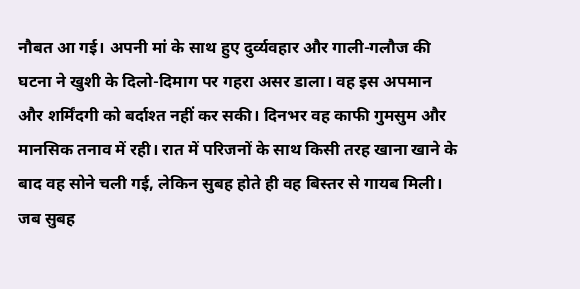नौबत आ गई। अपनी मां के साथ हुए दुर्व्यवहार और गाली-गलौज की घटना ने खुशी के दिलो-दिमाग पर गहरा असर डाला। वह इस अपमान और शर्मिंदगी को बर्दाश्त नहीं कर सकी। दिनभर वह काफी गुमसुम और मानसिक तनाव में रही। रात में परिजनों के साथ किसी तरह खाना खाने के बाद वह सोने चली गई, लेकिन सुबह होते ही वह बिस्तर से गायब मिली। जब सुबह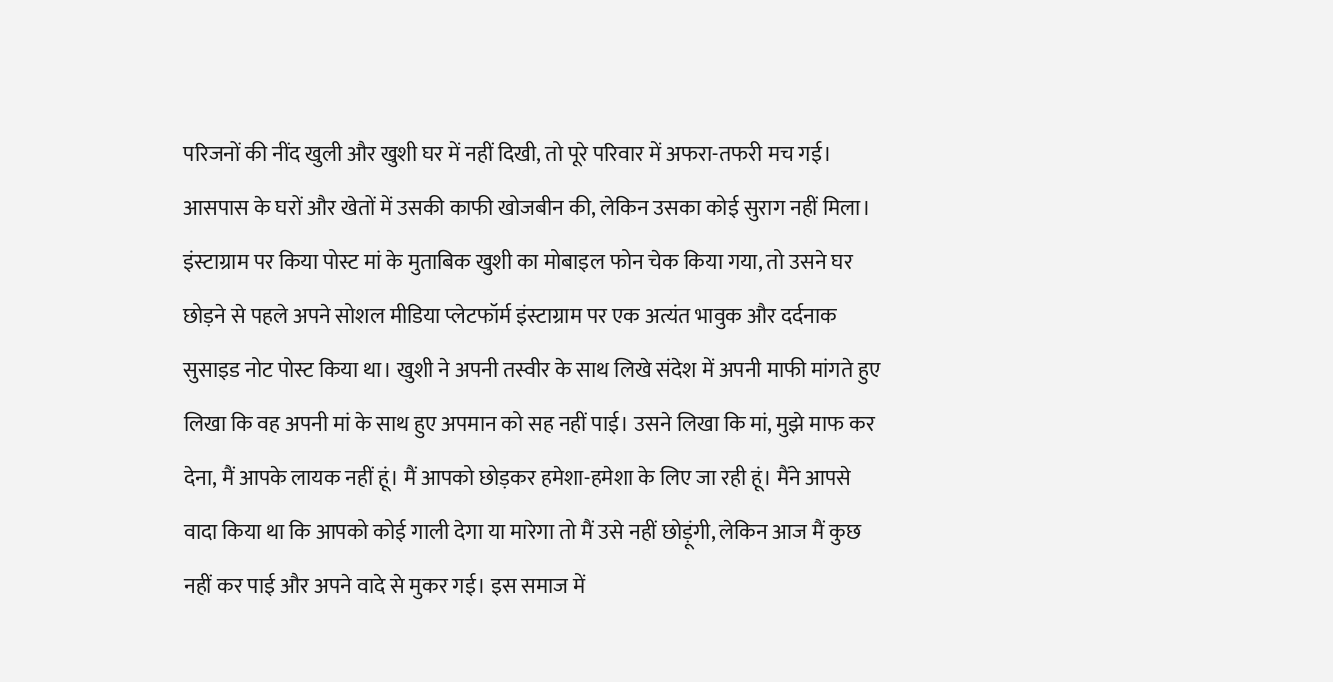परिजनों की नींद खुली और खुशी घर में नहीं दिखी, तो पूरे परिवार में अफरा-तफरी मच गई। आसपास के घरों और खेतों में उसकी काफी खोजबीन की, लेकिन उसका कोई सुराग नहीं मिला। इंस्टाग्राम पर किया पोस्ट मां के मुताबिक खुशी का मोबाइल फोन चेक किया गया, तो उसने घर छोड़ने से पहले अपने सोशल मीडिया प्लेटफॉर्म इंस्टाग्राम पर एक अत्यंत भावुक और दर्दनाक सुसाइड नोट पोस्ट किया था। खुशी ने अपनी तस्वीर के साथ लिखे संदेश में अपनी माफी मांगते हुए लिखा कि वह अपनी मां के साथ हुए अपमान को सह नहीं पाई। उसने लिखा कि मां, मुझे माफ कर देना, मैं आपके लायक नहीं हूं। मैं आपको छोड़कर हमेशा-हमेशा के लिए जा रही हूं। मैंने आपसे वादा किया था कि आपको कोई गाली देगा या मारेगा तो मैं उसे नहीं छोड़ूंगी, लेकिन आज मैं कुछ नहीं कर पाई और अपने वादे से मुकर गई। इस समाज में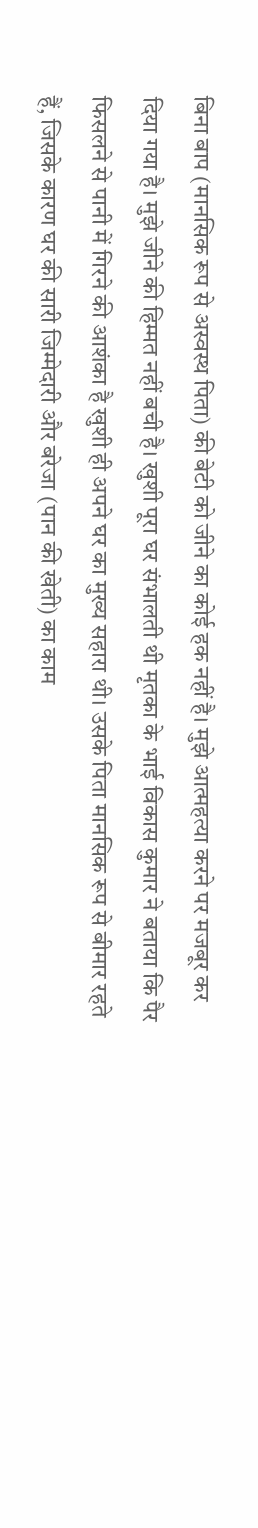बिना बाप (मानसिक रूप से अस्वस्थ पिता) की बेटी को जीने का कोई हक नहीं है। मुझे आत्महत्या करने पर मजबूर कर दिया गया है। मुझे जीने की हिम्मत नहीं बची है। खुशी पूरा घर संभालती थी मृतका के भाई विकास कुमार ने बताया कि पैर फिसलने से पानी में गिरने की आशंका है खुशी ही अपने घर का मुख्य सहारा थी। उसके पिता मानसिक रूप से बीमार रहते हैं, जिसके कारण घर की सारी जिम्मेदारी और बरेजा (पान की खेती) का काम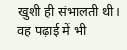खुशी ही संभालती थी। वह पढ़ाई में भी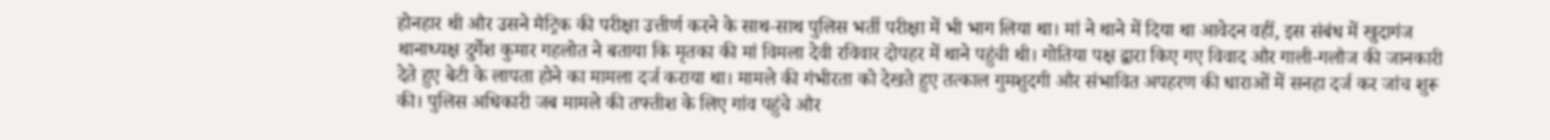होनहार थी और उसने मैट्रिक की परीक्षा उत्तीर्ण करने के साथ-साथ पुलिस भर्ती परीक्षा में भी भाग लिया था। मां ने थाने में दिया था आवेदन वहीं, इस संबंध में खुदागंज थानाध्यक्ष दुर्गेश कुमार गहलोत ने बताया कि मृतका की मां विमला देवी रविवार दोपहर में थाने पहुंची थी। गोतिया पक्ष द्वारा किए गए विवाद और गाली-गलौज की जानकारी देते हुए बेटी के लापता होने का मामला दर्ज कराया था। मामले की गंभीरता को देखते हुए तत्काल गुमशुदगी और संभावित अपहरण की धाराओं में सनहा दर्ज कर जांच शुरू की। पुलिस अधिकारी जब मामले की तफ्तीश के लिए गांव पहुंचे और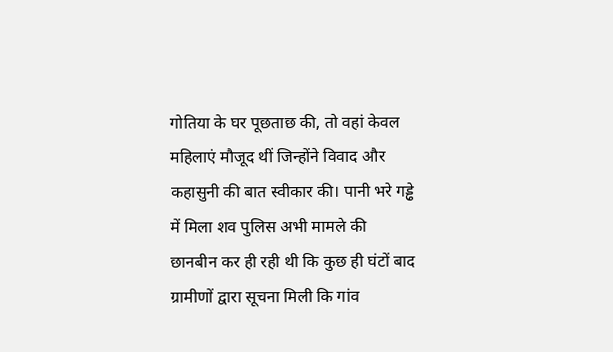गोतिया के घर पूछताछ की, तो वहां केवल महिलाएं मौजूद थीं जिन्होंने विवाद और कहासुनी की बात स्वीकार की। पानी भरे गड्ढे में मिला शव पुलिस अभी मामले की छानबीन कर ही रही थी कि कुछ ही घंटों बाद ग्रामीणों द्वारा सूचना मिली कि गांव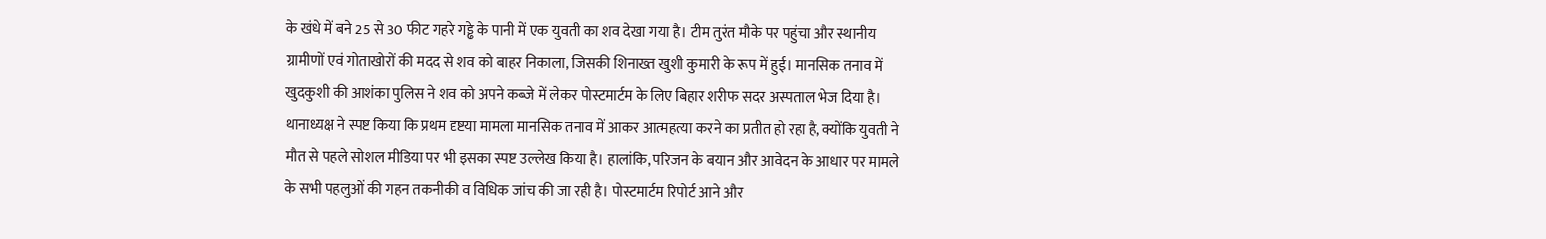के खंधे में बने 25 से 30 फीट गहरे गड्ढे के पानी में एक युवती का शव देखा गया है। टीम तुरंत मौके पर पहुंचा और स्थानीय ग्रामीणों एवं गोताखोरों की मदद से शव को बाहर निकाला, जिसकी शिनाख्त खुशी कुमारी के रूप में हुई। मानसिक तनाव में खुदकुशी की आशंका पुलिस ने शव को अपने कब्जे में लेकर पोस्टमार्टम के लिए बिहार शरीफ सदर अस्पताल भेज दिया है। थानाध्यक्ष ने स्पष्ट किया कि प्रथम दृष्टया मामला मानसिक तनाव में आकर आत्महत्या करने का प्रतीत हो रहा है, क्योंकि युवती ने मौत से पहले सोशल मीडिया पर भी इसका स्पष्ट उल्लेख किया है। हालांकि, परिजन के बयान और आवेदन के आधार पर मामले के सभी पहलुओं की गहन तकनीकी व विधिक जांच की जा रही है। पोस्टमार्टम रिपोर्ट आने और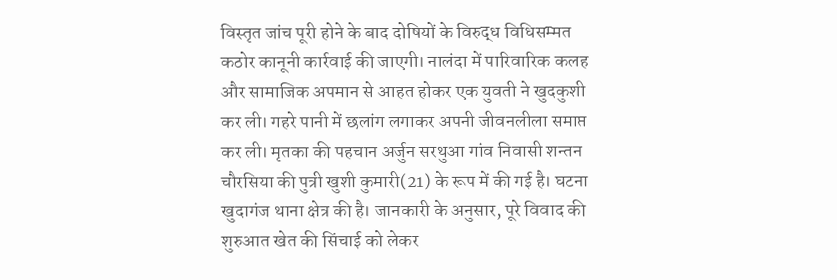विस्तृत जांच पूरी होने के बाद दोषियों के विरुद्ध विधिसम्मत कठोर कानूनी कार्रवाई की जाएगी। नालंदा में पारिवारिक कलह और सामाजिक अपमान से आहत होकर एक युवती ने खुदकुशी कर ली। गहरे पानी में छलांग लगाकर अपनी जीवनलीला समाप्त कर ली। मृतका की पहचान अर्जुन सरथुआ गांव निवासी शन्तन चौरसिया की पुत्री खुशी कुमारी(21) के रूप में की गई है। घटना खुदागंज थाना क्षेत्र की है। जानकारी के अनुसार, पूरे विवाद की शुरुआत खेत की सिंचाई को लेकर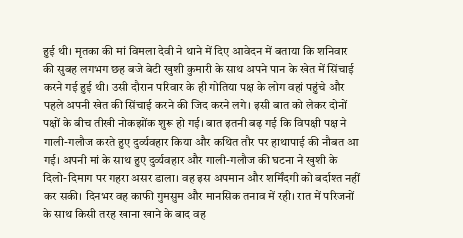हुई थी। मृतका की मां विमला देवी ने थाने में दिए आवेदन में बताया कि शनिवार की सुबह लगभग छह बजे बेटी खुशी कुमारी के साथ अपने पान के खेत में सिंचाई करने गई हुई थी। उसी दौरान परिवार के ही गोतिया पक्ष के लोग वहां पहुंचे और पहले अपनी खेत की सिंचाई करने की जिद करने लगे। इसी बात को लेकर दोनों पक्षों के बीच तीखी नोकझोंक शुरू हो गई। बात इतनी बढ़ गई कि विपक्षी पक्ष ने गाली-गलौज करते हुए दुर्व्यवहार किया और कथित तौर पर हाथापाई की नौबत आ गई। अपनी मां के साथ हुए दुर्व्यवहार और गाली-गलौज की घटना ने खुशी के दिलो-दिमाग पर गहरा असर डाला। वह इस अपमान और शर्मिंदगी को बर्दाश्त नहीं कर सकी। दिनभर वह काफी गुमसुम और मानसिक तनाव में रही। रात में परिजनों के साथ किसी तरह खाना खाने के बाद वह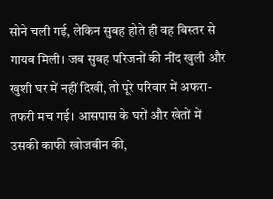सोने चली गई, लेकिन सुबह होते ही वह बिस्तर से गायब मिली। जब सुबह परिजनों की नींद खुली और खुशी घर में नहीं दिखी, तो पूरे परिवार में अफरा-तफरी मच गई। आसपास के घरों और खेतों में उसकी काफी खोजबीन की,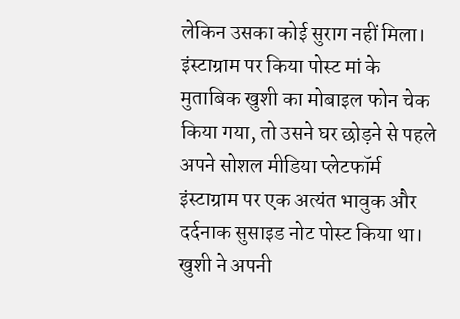लेकिन उसका कोई सुराग नहीं मिला। इंस्टाग्राम पर किया पोस्ट मां के मुताबिक खुशी का मोबाइल फोन चेक किया गया, तो उसने घर छोड़ने से पहले अपने सोशल मीडिया प्लेटफॉर्म इंस्टाग्राम पर एक अत्यंत भावुक और दर्दनाक सुसाइड नोट पोस्ट किया था। खुशी ने अपनी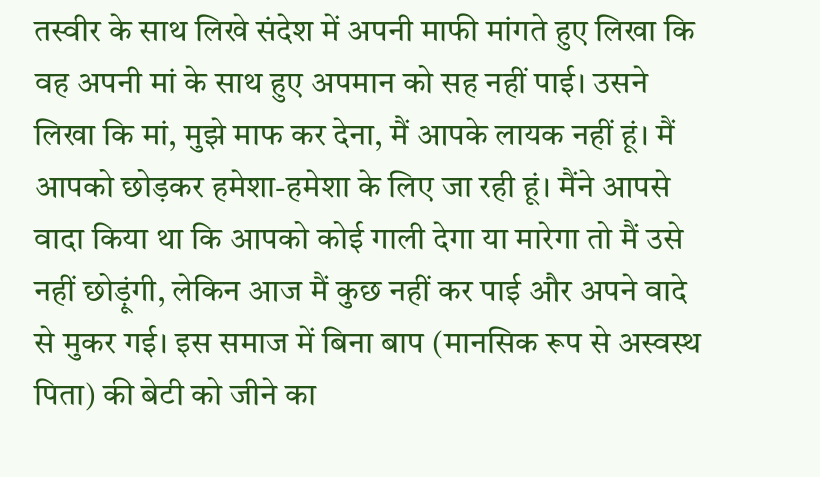तस्वीर के साथ लिखे संदेश में अपनी माफी मांगते हुए लिखा कि वह अपनी मां के साथ हुए अपमान को सह नहीं पाई। उसने लिखा कि मां, मुझे माफ कर देना, मैं आपके लायक नहीं हूं। मैं आपको छोड़कर हमेशा-हमेशा के लिए जा रही हूं। मैंने आपसे वादा किया था कि आपको कोई गाली देगा या मारेगा तो मैं उसे नहीं छोड़ूंगी, लेकिन आज मैं कुछ नहीं कर पाई और अपने वादे से मुकर गई। इस समाज में बिना बाप (मानसिक रूप से अस्वस्थ पिता) की बेटी को जीने का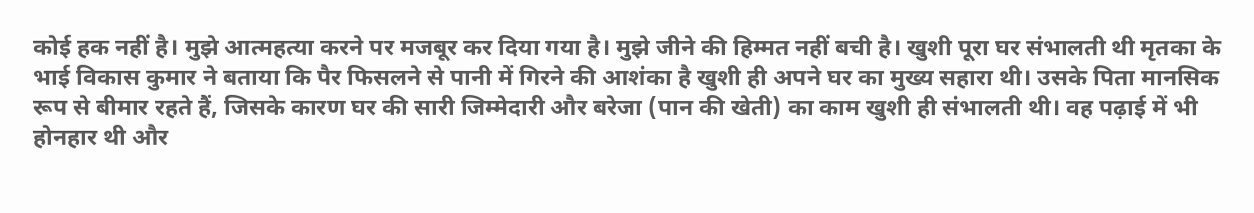कोई हक नहीं है। मुझे आत्महत्या करने पर मजबूर कर दिया गया है। मुझे जीने की हिम्मत नहीं बची है। खुशी पूरा घर संभालती थी मृतका के भाई विकास कुमार ने बताया कि पैर फिसलने से पानी में गिरने की आशंका है खुशी ही अपने घर का मुख्य सहारा थी। उसके पिता मानसिक रूप से बीमार रहते हैं, जिसके कारण घर की सारी जिम्मेदारी और बरेजा (पान की खेती) का काम खुशी ही संभालती थी। वह पढ़ाई में भी होनहार थी और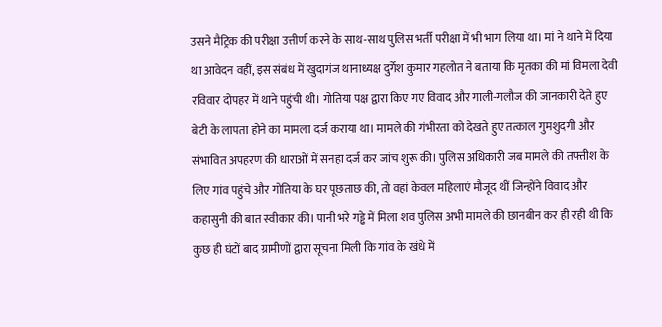उसने मैट्रिक की परीक्षा उत्तीर्ण करने के साथ-साथ पुलिस भर्ती परीक्षा में भी भाग लिया था। मां ने थाने में दिया था आवेदन वहीं, इस संबंध में खुदागंज थानाध्यक्ष दुर्गेश कुमार गहलोत ने बताया कि मृतका की मां विमला देवी रविवार दोपहर में थाने पहुंची थी। गोतिया पक्ष द्वारा किए गए विवाद और गाली-गलौज की जानकारी देते हुए बेटी के लापता होने का मामला दर्ज कराया था। मामले की गंभीरता को देखते हुए तत्काल गुमशुदगी और संभावित अपहरण की धाराओं में सनहा दर्ज कर जांच शुरू की। पुलिस अधिकारी जब मामले की तफ्तीश के लिए गांव पहुंचे और गोतिया के घर पूछताछ की, तो वहां केवल महिलाएं मौजूद थीं जिन्होंने विवाद और कहासुनी की बात स्वीकार की। पानी भरे गड्ढे में मिला शव पुलिस अभी मामले की छानबीन कर ही रही थी कि कुछ ही घंटों बाद ग्रामीणों द्वारा सूचना मिली कि गांव के खंधे में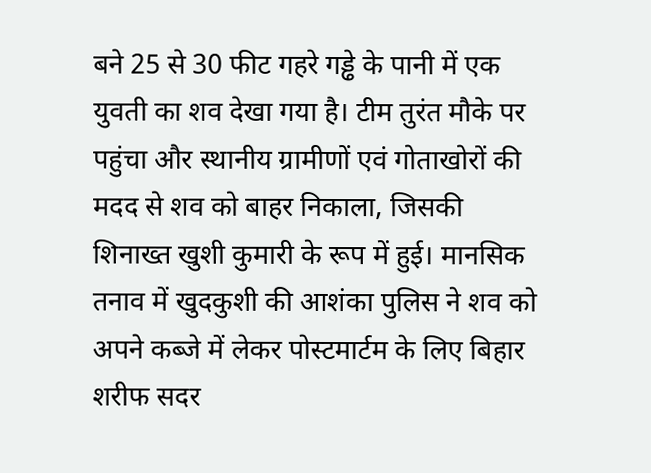बने 25 से 30 फीट गहरे गड्ढे के पानी में एक युवती का शव देखा गया है। टीम तुरंत मौके पर पहुंचा और स्थानीय ग्रामीणों एवं गोताखोरों की मदद से शव को बाहर निकाला, जिसकी शिनाख्त खुशी कुमारी के रूप में हुई। मानसिक तनाव में खुदकुशी की आशंका पुलिस ने शव को अपने कब्जे में लेकर पोस्टमार्टम के लिए बिहार शरीफ सदर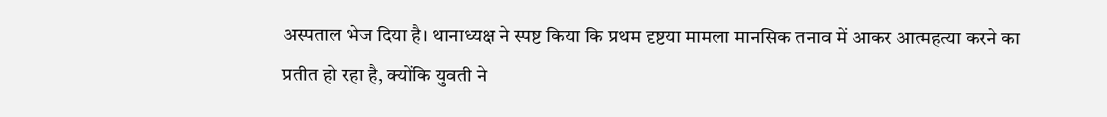अस्पताल भेज दिया है। थानाध्यक्ष ने स्पष्ट किया कि प्रथम दृष्टया मामला मानसिक तनाव में आकर आत्महत्या करने का प्रतीत हो रहा है, क्योंकि युवती ने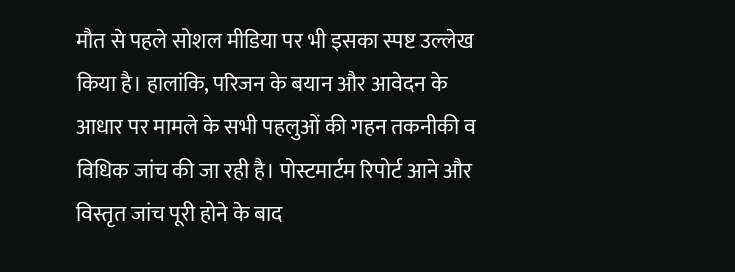मौत से पहले सोशल मीडिया पर भी इसका स्पष्ट उल्लेख किया है। हालांकि, परिजन के बयान और आवेदन के आधार पर मामले के सभी पहलुओं की गहन तकनीकी व विधिक जांच की जा रही है। पोस्टमार्टम रिपोर्ट आने और विस्तृत जांच पूरी होने के बाद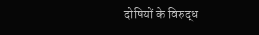दोषियों के विरुद्ध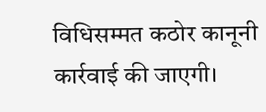विधिसम्मत कठोर कानूनी कार्रवाई की जाएगी।